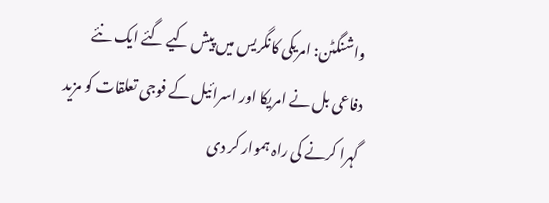واشنگٹن: امریکی کانگریس میں پیش کیے گئے ایک نئے دفاعی بل نے امریکا اور اسرائیل کے فوجی تعلقات کو مزید گہرا کرنے کی راہ ہموار کر دی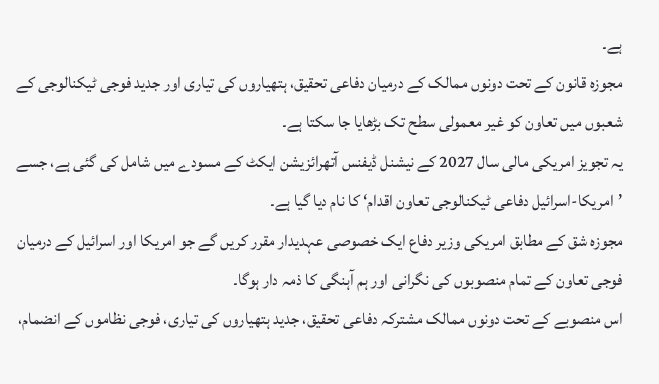ہے۔
مجوزہ قانون کے تحت دونوں ممالک کے درمیان دفاعی تحقیق، ہتھیاروں کی تیاری اور جدید فوجی ٹیکنالوجی کے شعبوں میں تعاون کو غیر معمولی سطح تک بڑھایا جا سکتا ہے۔
یہ تجویز امریکی مالی سال 2027 کے نیشنل ڈیفنس آتھرائزیشن ایکٹ کے مسودے میں شامل کی گئی ہے، جسے ’امریکا-اسرائیل دفاعی ٹیکنالوجی تعاون اقدام‘ کا نام دیا گیا ہے۔
مجوزہ شق کے مطابق امریکی وزیر دفاع ایک خصوصی عہدیدار مقرر کریں گے جو امریکا اور اسرائیل کے درمیان فوجی تعاون کے تمام منصوبوں کی نگرانی اور ہم آہنگی کا ذمہ دار ہوگا۔
اس منصوبے کے تحت دونوں ممالک مشترکہ دفاعی تحقیق، جدید ہتھیاروں کی تیاری، فوجی نظاموں کے انضمام،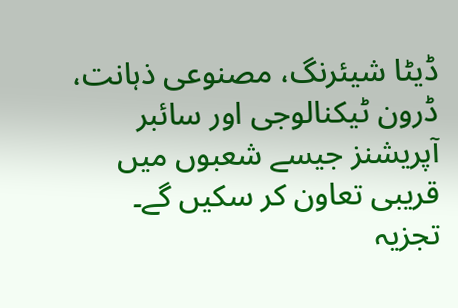ڈیٹا شیئرنگ، مصنوعی ذہانت، ڈرون ٹیکنالوجی اور سائبر آپریشنز جیسے شعبوں میں قریبی تعاون کر سکیں گے۔
تجزیہ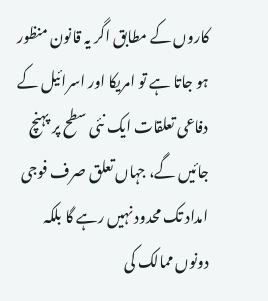کاروں کے مطابق اگر یہ قانون منظور ہو جاتا ہے تو امریکا اور اسرائیل کے دفاعی تعلقات ایک نئی سطح پر پہنچ جائیں گے، جہاں تعلق صرف فوجی امداد تک محدود نہیں رہے گا بلکہ دونوں ممالک کی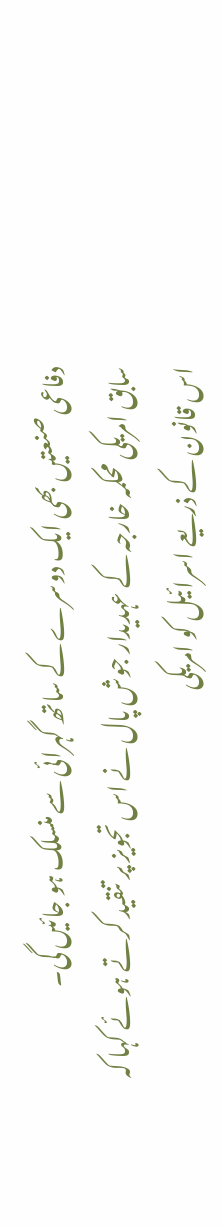دفاعی صنعتیں بھی ایک دوسرے کے ساتھ گہرائی سے منسلک ہو جائیں گی۔
سابق امریکی محکمہ خارجہ کے عہدیدار جوش پال نے اس تجویز پر تنقید کرتے ہوئے کہا کہ اس قانون کے ذریعے اسرائیل کو امریکی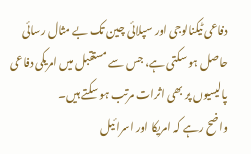دفاعی ٹیکنالوجی اور سپلائی چین تک بے مثال رسائی حاصل ہو سکتی ہے، جس سے مستقبل میں امریکی دفاعی پالیسیوں پر بھی اثرات مرتب ہو سکتے ہیں۔
واضح رہے کہ امریکا اور اسرائیل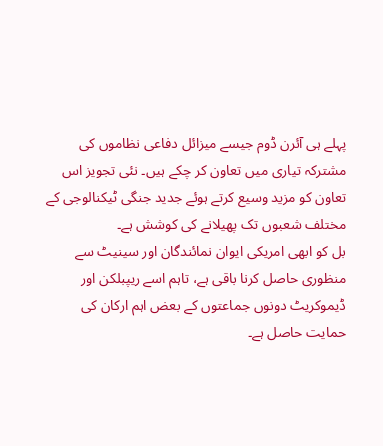پہلے ہی آئرن ڈوم جیسے میزائل دفاعی نظاموں کی مشترکہ تیاری میں تعاون کر چکے ہیں۔ نئی تجویز اس تعاون کو مزید وسیع کرتے ہوئے جدید جنگی ٹیکنالوجی کے مختلف شعبوں تک پھیلانے کی کوشش ہے۔
بل کو ابھی امریکی ایوان نمائندگان اور سینیٹ سے منظوری حاصل کرنا باقی ہے، تاہم اسے ریپبلکن اور ڈیموکریٹ دونوں جماعتوں کے بعض اہم ارکان کی حمایت حاصل ہے۔